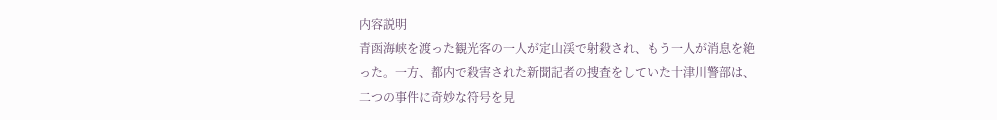内容説明
青函海峡を渡った観光客の一人が定山渓で射殺され、もう一人が消息を絶った。一方、都内で殺害された新聞記者の捜査をしていた十津川警部は、二つの事件に奇妙な符号を見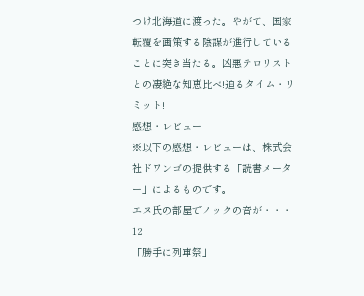つけ北海道に渡った。やがて、国家転覆を画策する陰謀が進行していることに突き当たる。凶悪テロリストとの凄絶な知恵比べ!迫るタイム・リミット!
感想・レビュー
※以下の感想・レビューは、株式会社ドワンゴの提供する「読書メーター」によるものです。
エヌ氏の部屋でノックの音が・・・
12
「勝手に列車祭」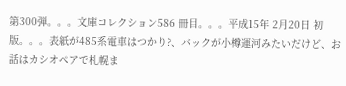第300弾。。。文庫コレクション586 冊目。。。平成15年 2月20日 初版。。。表紙が485系電車はつかり?、バックが小樽運河みたいだけど、お話はカシオペアで札幌ま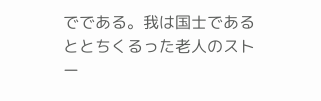でである。我は国士であるととちくるった老人のストー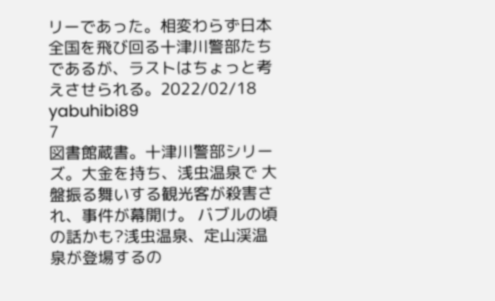リーであった。相変わらず日本全国を飛び回る十津川警部たちであるが、ラストはちょっと考えさせられる。2022/02/18
yabuhibi89
7
図書館蔵書。十津川警部シリーズ。大金を持ち、浅虫温泉で 大盤振る舞いする観光客が殺害され、事件が幕開け。 バブルの頃の話かも?浅虫温泉、定山渓温泉が登場するの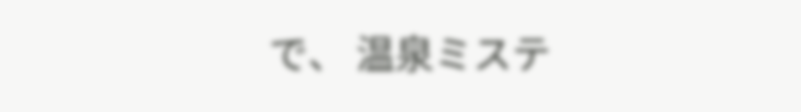で、 温泉ミステ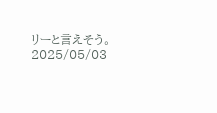リーと言えそう。2025/05/03